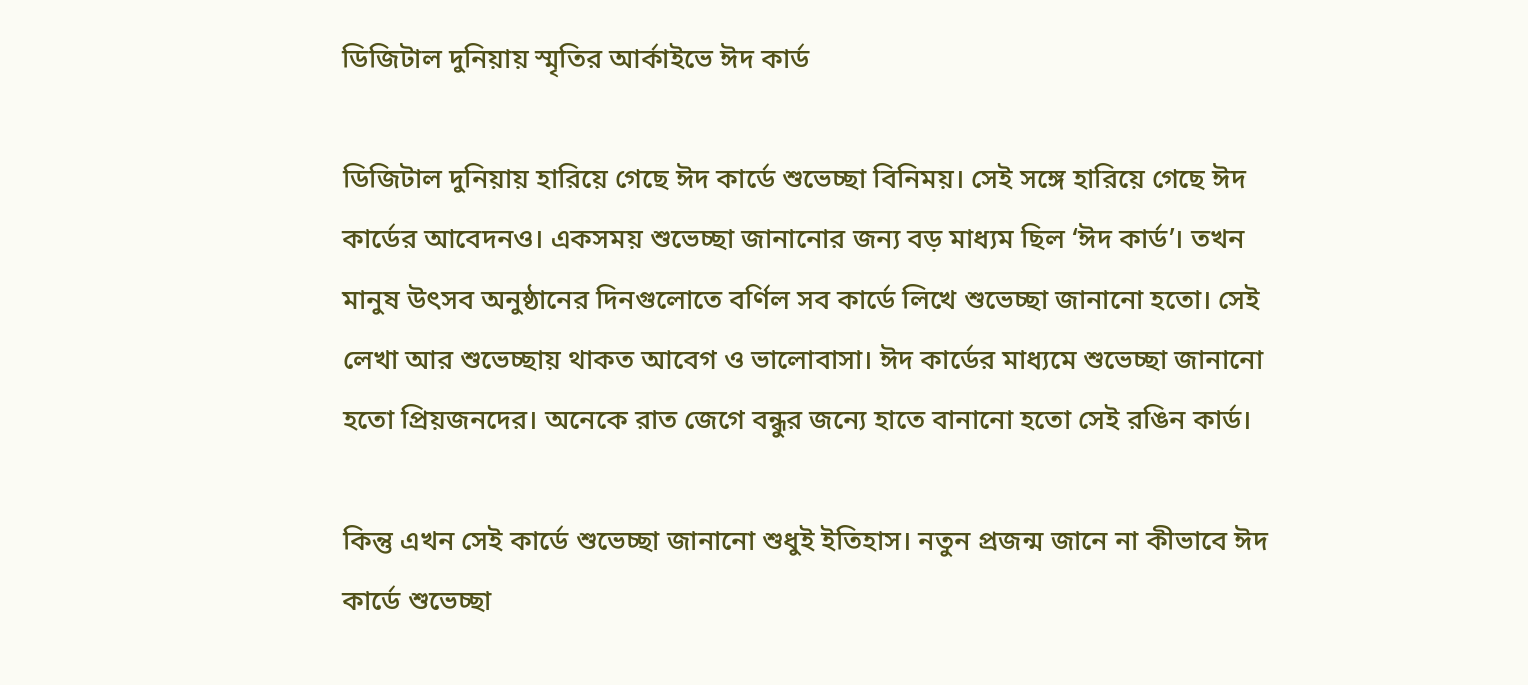ডিজিটাল দুনিয়ায় স্মৃতির আর্কাইভে ঈদ কার্ড

ডিজিটাল দুনিয়ায় হারিয়ে গেছে ঈদ কার্ডে শুভেচ্ছা বিনিময়। সেই সঙ্গে হারিয়ে গেছে ঈদ কার্ডের আবেদনও। একসময় শুভেচ্ছা জানানোর জন্য বড় মাধ্যম ছিল ‘ঈদ কার্ড’। তখন মানুষ উৎসব অনুষ্ঠানের দিনগুলোতে বর্ণিল সব কার্ডে লিখে শুভেচ্ছা জানানো হতো। সেই লেখা আর শুভেচ্ছায় থাকত আবেগ ও ভালোবাসা। ঈদ কার্ডের মাধ্যমে শুভেচ্ছা জানানো হতো প্রিয়জনদের। অনেকে রাত জেগে বন্ধুর জন্যে হাতে বানানো হতো সেই রঙিন কার্ড।

কিন্তু এখন সেই কার্ডে শুভেচ্ছা জানানো শুধুই ইতিহাস। নতুন প্রজন্ম জানে না কীভাবে ঈদ কার্ডে শুভেচ্ছা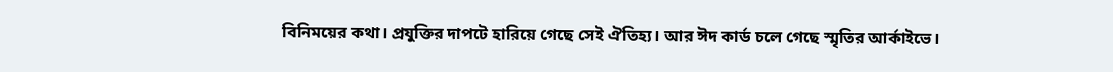বিনিময়ের কথা। প্রযুক্তির দাপটে হারিয়ে গেছে সেই ঐতিহ্য। আর ঈদ কার্ড চলে গেছে স্মৃতির আর্কাইভে।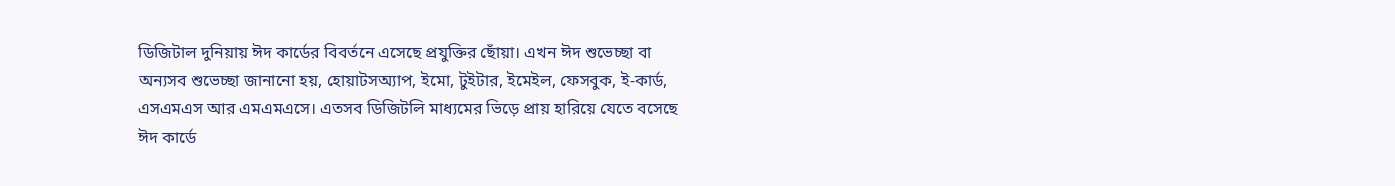ডিজিটাল দুনিয়ায় ঈদ কার্ডের বিবর্তনে এসেছে প্রযুক্তির ছোঁয়া। এখন ঈদ শুভেচ্ছা বা অন্যসব শুভেচ্ছা জানানো হয়, হোয়াটসঅ্যাপ, ইমো, টুইটার, ইমেইল, ফেসবুক, ই-কার্ড, এসএমএস আর এমএমএসে। এতসব ডিজিটলি মাধ্যমের ভিড়ে প্রায় হারিয়ে যেতে বসেছে ঈদ কার্ডে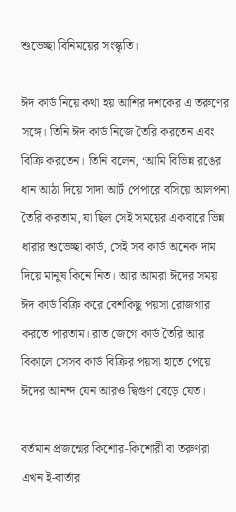শুভেচ্ছা বিনিময়ের সংস্কৃতি।

ঈদ কার্ড নিয়ে কথা হয় আশির দশকের এ তরুণের সঙ্গে। তিনি ঈদ কার্ড নিজে তৈরি করতেন এবং বিক্রি করতেন। তিনি বলেন, ‘আমি বিভিন্ন রঙের ধান আঠা দিয়ে সাদা আর্ট পেপারে বসিয়ে আলপনা তৈরি করতাম, যা ছিল সেই সময়ের একবারে ভিন্ন ধারার শুভেচ্ছা কার্ড, সেই সব কার্ড অনেক দাম দিয়ে মানুষ কিনে নিত। আর আমরা ঈদের সময় ঈদ কার্ড বিক্রি করে বেশকিছু পয়সা রোজগার করতে পারতাম। রাত জেগে কার্ড তৈরি আর বিকালে সেসব কার্ড বিক্রির পয়সা হাতে পেয়ে ঈদের আনন্দ যেন আরও দ্বিগুণ বেড়ে যেত।

বর্তমান প্রজন্মের কিশোর-কিশোরী বা তরুণরা এখন ই-বার্তার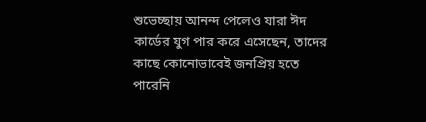শুভেচ্ছায় আনন্দ পেলেও যারা ঈদ কার্ডের যুগ পার করে এসেছেন, তাদের কাছে কোনোভাবেই জনপ্রিয় হতে পারেনি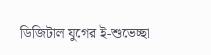ডিজিটাল যুগের ই-শুভেচ্ছা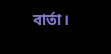বার্তা।